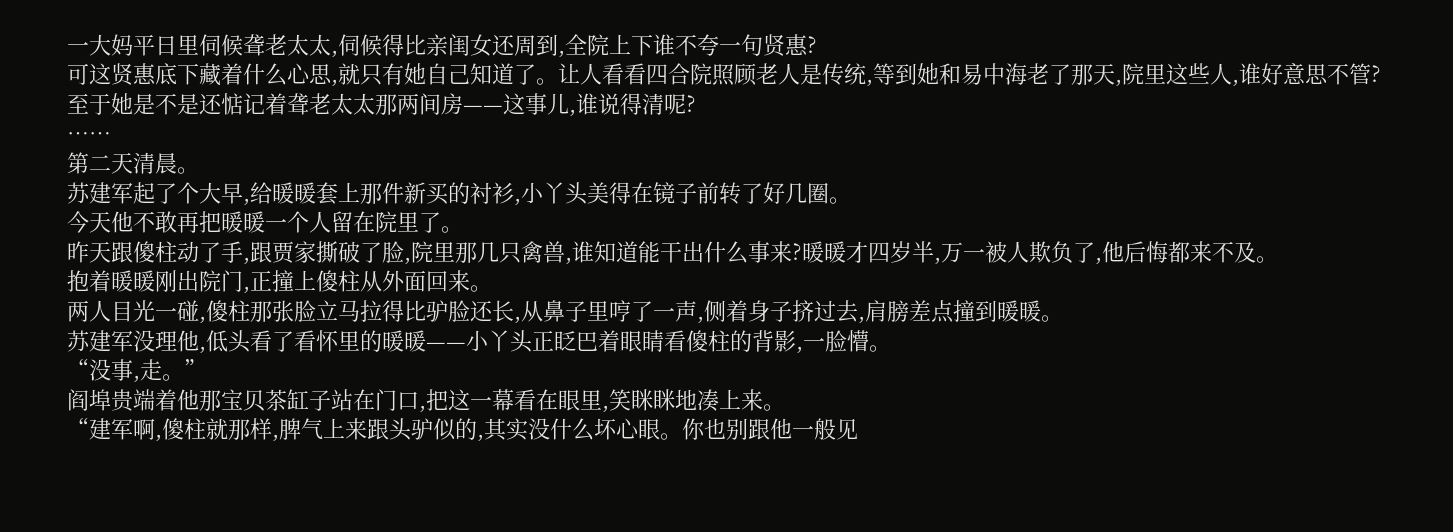一大妈平日里伺候聋老太太,伺候得比亲闺女还周到,全院上下谁不夸一句贤惠?
可这贤惠底下藏着什么心思,就只有她自己知道了。让人看看四合院照顾老人是传统,等到她和易中海老了那天,院里这些人,谁好意思不管?
至于她是不是还惦记着聋老太太那两间房——这事儿,谁说得清呢?
……
第二天清晨。
苏建军起了个大早,给暖暖套上那件新买的衬衫,小丫头美得在镜子前转了好几圈。
今天他不敢再把暖暖一个人留在院里了。
昨天跟傻柱动了手,跟贾家撕破了脸,院里那几只禽兽,谁知道能干出什么事来?暖暖才四岁半,万一被人欺负了,他后悔都来不及。
抱着暖暖刚出院门,正撞上傻柱从外面回来。
两人目光一碰,傻柱那张脸立马拉得比驴脸还长,从鼻子里哼了一声,侧着身子挤过去,肩膀差点撞到暖暖。
苏建军没理他,低头看了看怀里的暖暖——小丫头正眨巴着眼睛看傻柱的背影,一脸懵。
“没事,走。”
阎埠贵端着他那宝贝茶缸子站在门口,把这一幕看在眼里,笑眯眯地凑上来。
“建军啊,傻柱就那样,脾气上来跟头驴似的,其实没什么坏心眼。你也别跟他一般见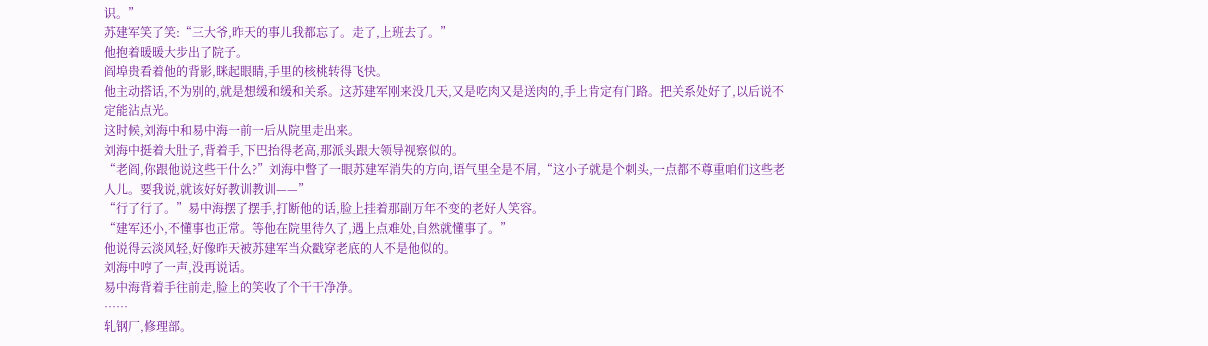识。”
苏建军笑了笑:“三大爷,昨天的事儿我都忘了。走了,上班去了。”
他抱着暖暖大步出了院子。
阎埠贵看着他的背影,眯起眼睛,手里的核桃转得飞快。
他主动搭话,不为别的,就是想缓和缓和关系。这苏建军刚来没几天,又是吃肉又是送肉的,手上肯定有门路。把关系处好了,以后说不定能沾点光。
这时候,刘海中和易中海一前一后从院里走出来。
刘海中挺着大肚子,背着手,下巴抬得老高,那派头跟大领导视察似的。
“老阎,你跟他说这些干什么?”刘海中瞥了一眼苏建军消失的方向,语气里全是不屑,“这小子就是个刺头,一点都不尊重咱们这些老人儿。要我说,就该好好教训教训——”
“行了行了。”易中海摆了摆手,打断他的话,脸上挂着那副万年不变的老好人笑容。
“建军还小,不懂事也正常。等他在院里待久了,遇上点难处,自然就懂事了。”
他说得云淡风轻,好像昨天被苏建军当众戳穿老底的人不是他似的。
刘海中哼了一声,没再说话。
易中海背着手往前走,脸上的笑收了个干干净净。
……
轧钢厂,修理部。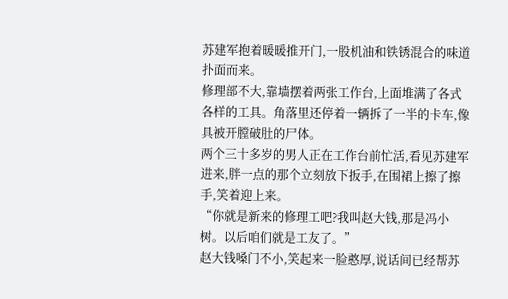苏建军抱着暖暖推开门,一股机油和铁锈混合的味道扑面而来。
修理部不大,靠墙摆着两张工作台,上面堆满了各式各样的工具。角落里还停着一辆拆了一半的卡车,像具被开膛破肚的尸体。
两个三十多岁的男人正在工作台前忙活,看见苏建军进来,胖一点的那个立刻放下扳手,在围裙上擦了擦手,笑着迎上来。
“你就是新来的修理工吧?我叫赵大钱,那是冯小树。以后咱们就是工友了。”
赵大钱嗓门不小,笑起来一脸憨厚,说话间已经帮苏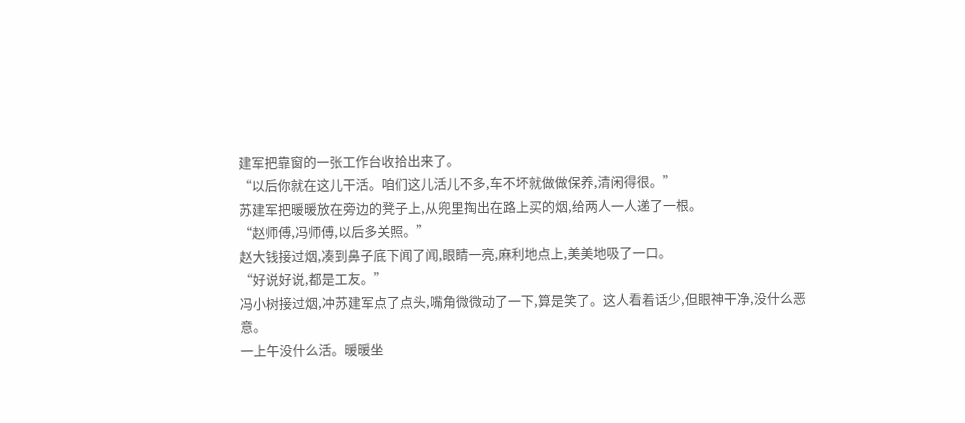建军把靠窗的一张工作台收拾出来了。
“以后你就在这儿干活。咱们这儿活儿不多,车不坏就做做保养,清闲得很。”
苏建军把暖暖放在旁边的凳子上,从兜里掏出在路上买的烟,给两人一人递了一根。
“赵师傅,冯师傅,以后多关照。”
赵大钱接过烟,凑到鼻子底下闻了闻,眼睛一亮,麻利地点上,美美地吸了一口。
“好说好说,都是工友。”
冯小树接过烟,冲苏建军点了点头,嘴角微微动了一下,算是笑了。这人看着话少,但眼神干净,没什么恶意。
一上午没什么活。暖暖坐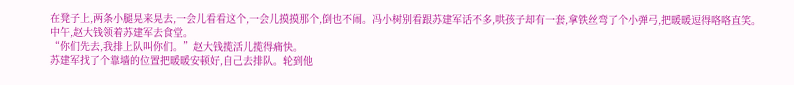在凳子上,两条小腿晃来晃去,一会儿看看这个,一会儿摸摸那个,倒也不闹。冯小树别看跟苏建军话不多,哄孩子却有一套,拿铁丝弯了个小弹弓,把暖暖逗得咯咯直笑。
中午,赵大钱领着苏建军去食堂。
“你们先去,我排上队叫你们。”赵大钱揽活儿揽得痛快。
苏建军找了个靠墙的位置把暖暖安顿好,自己去排队。轮到他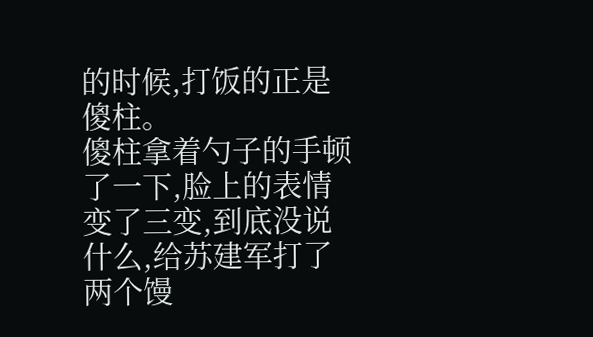的时候,打饭的正是傻柱。
傻柱拿着勺子的手顿了一下,脸上的表情变了三变,到底没说什么,给苏建军打了两个馒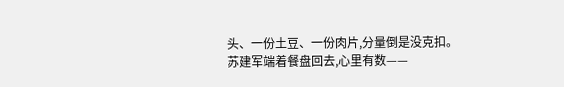头、一份土豆、一份肉片,分量倒是没克扣。
苏建军端着餐盘回去,心里有数——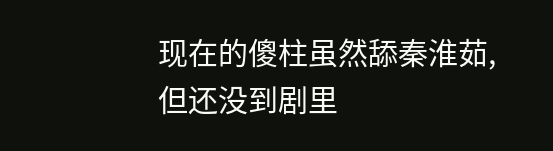现在的傻柱虽然舔秦淮茹,但还没到剧里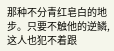那种不分青红皂白的地步。只要不触他的逆鳞,这人也犯不着跟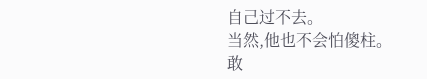自己过不去。
当然,他也不会怕傻柱。
敢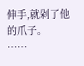伸手,就剁了他的爪子。
……